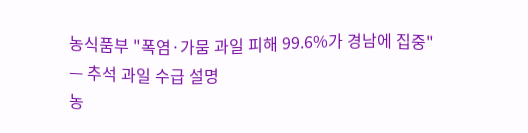농식품부 "폭염·가뭄 과일 피해 99.6%가 경남에 집중" — 추석 과일 수급 설명
농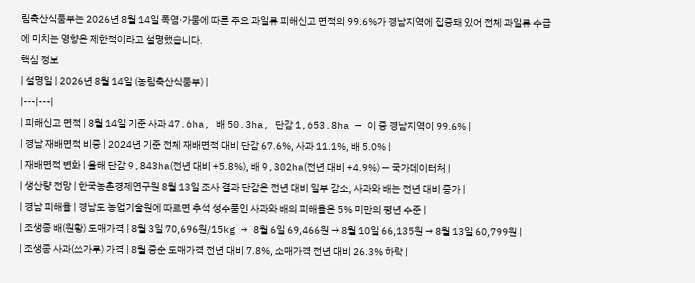림축산식품부는 2026년 8월 14일 폭염·가뭄에 따른 주요 과일류 피해신고 면적의 99.6%가 경남지역에 집중돼 있어 전체 과일류 수급에 미치는 영향은 제한적이라고 설명했습니다.
핵심 정보
| 설명일 | 2026년 8월 14일 (농림축산식품부) |
|---|---|
| 피해신고 면적 | 8월 14일 기준 사과 47.6ha, 배 50.3ha, 단감 1,653.8ha — 이 중 경남지역이 99.6% |
| 경남 재배면적 비중 | 2024년 기준 전체 재배면적 대비 단감 67.6%, 사과 11.1%, 배 5.0% |
| 재배면적 변화 | 올해 단감 9,843ha(전년 대비 +5.8%), 배 9,302ha(전년 대비 +4.9%) — 국가데이터처 |
| 생산량 전망 | 한국농촌경제연구원 8월 13일 조사 결과 단감은 전년 대비 일부 감소, 사과와 배는 전년 대비 증가 |
| 경남 피해율 | 경남도 농업기술원에 따르면 추석 성수품인 사과와 배의 피해율은 5% 미만의 평년 수준 |
| 조생종 배(원황) 도매가격 | 8월 3일 70,696원/15kg → 8월 6일 69,466원 → 8월 10일 66,135원 → 8월 13일 60,799원 |
| 조생종 사과(쓰가루) 가격 | 8월 중순 도매가격 전년 대비 7.8%, 소매가격 전년 대비 26.3% 하락 |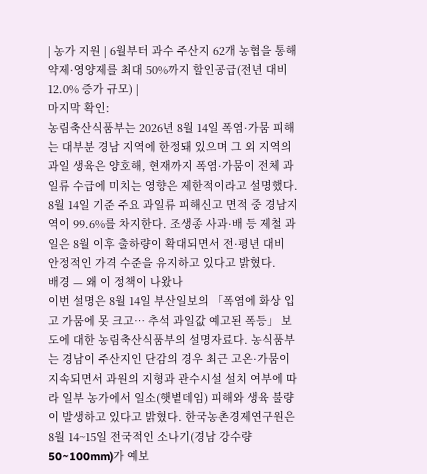| 농가 지원 | 6월부터 과수 주산지 62개 농협을 통해 약제·영양제를 최대 50%까지 할인공급(전년 대비 12.0% 증가 규모) |
마지막 확인:
농림축산식품부는 2026년 8월 14일 폭염·가뭄 피해는 대부분 경남 지역에 한정돼 있으며 그 외 지역의 과일 생육은 양호해, 현재까지 폭염·가뭄이 전체 과일류 수급에 미치는 영향은 제한적이라고 설명했다. 8월 14일 기준 주요 과일류 피해신고 면적 중 경남지역이 99.6%를 차지한다. 조생종 사과·배 등 제철 과일은 8월 이후 출하량이 확대되면서 전·평년 대비 안정적인 가격 수준을 유지하고 있다고 밝혔다.
배경 — 왜 이 정책이 나왔나
이번 설명은 8월 14일 부산일보의 「폭염에 화상 입고 가뭄에 못 크고… 추석 과일값 예고된 폭등」 보도에 대한 농림축산식품부의 설명자료다. 농식품부는 경남이 주산지인 단감의 경우 최근 고온·가뭄이 지속되면서 과원의 지형과 관수시설 설치 여부에 따라 일부 농가에서 일소(햇볕데임) 피해와 생육 불량이 발생하고 있다고 밝혔다. 한국농촌경제연구원은 8월 14~15일 전국적인 소나기(경남 강수량 50~100mm)가 예보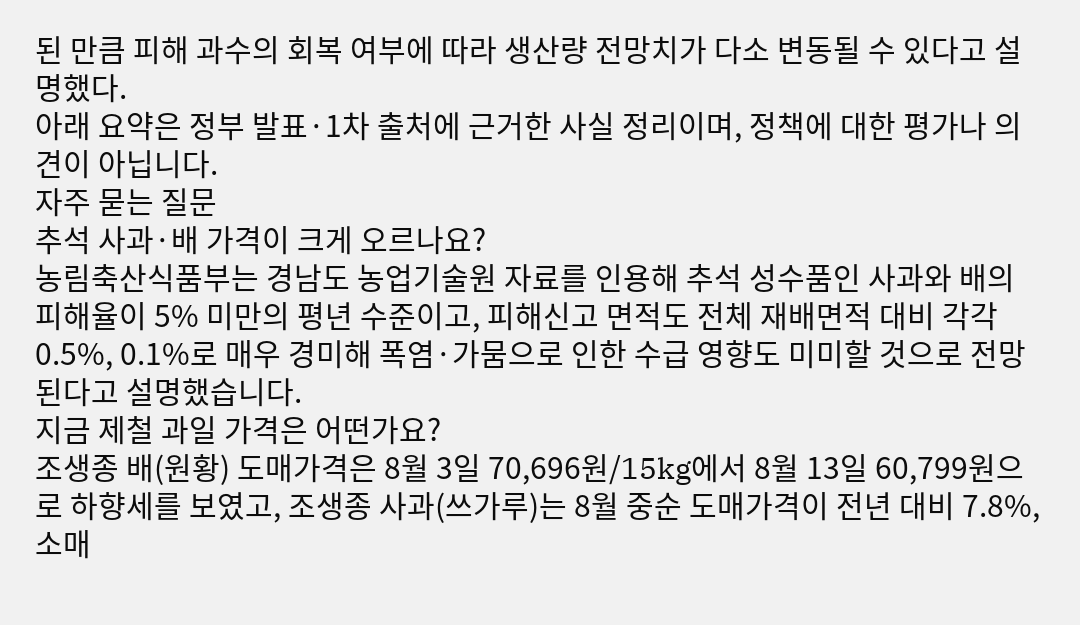된 만큼 피해 과수의 회복 여부에 따라 생산량 전망치가 다소 변동될 수 있다고 설명했다.
아래 요약은 정부 발표·1차 출처에 근거한 사실 정리이며, 정책에 대한 평가나 의견이 아닙니다.
자주 묻는 질문
추석 사과·배 가격이 크게 오르나요?
농림축산식품부는 경남도 농업기술원 자료를 인용해 추석 성수품인 사과와 배의 피해율이 5% 미만의 평년 수준이고, 피해신고 면적도 전체 재배면적 대비 각각 0.5%, 0.1%로 매우 경미해 폭염·가뭄으로 인한 수급 영향도 미미할 것으로 전망된다고 설명했습니다.
지금 제철 과일 가격은 어떤가요?
조생종 배(원황) 도매가격은 8월 3일 70,696원/15kg에서 8월 13일 60,799원으로 하향세를 보였고, 조생종 사과(쓰가루)는 8월 중순 도매가격이 전년 대비 7.8%, 소매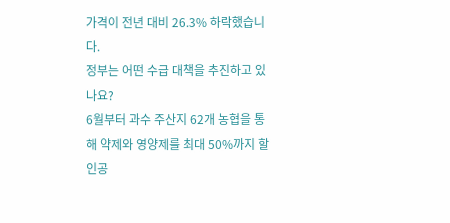가격이 전년 대비 26.3% 하락했습니다.
정부는 어떤 수급 대책을 추진하고 있나요?
6월부터 과수 주산지 62개 농협을 통해 약제와 영양제를 최대 50%까지 할인공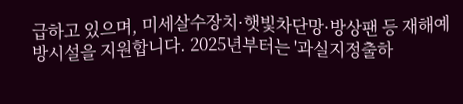급하고 있으며, 미세살수장치·햇빛차단망·방상팬 등 재해예방시설을 지원합니다. 2025년부터는 '과실지정출하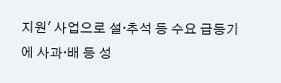지원' 사업으로 설·추석 등 수요 급등기에 사과·배 등 성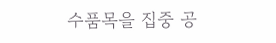수품목을 집중 공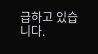급하고 있습니다.